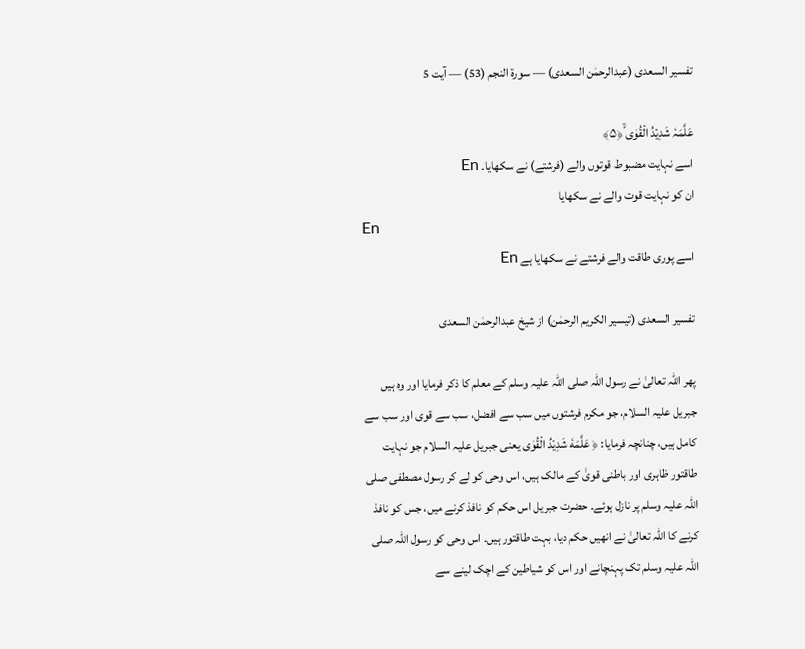تفسیر السعدی (عبدالرحمٰن السعدی) — سورۃ النجم (53) — آیت 5

عَلَّمَہٗ شَدِیۡدُ الۡقُوٰی ۙ﴿۵﴾
اسے نہایت مضبوط قوتوں والے (فرشتے) نے سکھایا۔ En
ان کو نہایت قوت والے نے سکھایا
En
اسے پوری طاقت والے فرشتے نے سکھایا ہے En

تفسیر السعدی (تیسیر الکریم الرحمٰن) از شیخ عبدالرحمٰن السعدی

پھر اللہ تعالیٰ نے رسول اللہ صلی اللہ علیہ وسلم کے معلم کا ذکر فرمایا اور وہ ہیں جبریل علیہ السلام، جو مکرم فرشتوں میں سب سے افضل، سب سے قوی اور سب سے کامل ہیں، چنانچہ فرمایا: ﴿ عَلَّمَهٗ شَدِیْدُ الْقُوٰى یعنی جبریل علیہ السلام جو نہایت طاقتور ظاہری اور باطنی قویٰ کے مالک ہیں، اس وحی کو لے کر رسول مصطفی صلی اللہ علیہ وسلم پر نازل ہوئے۔ حضرت جبریل اس حکم کو نافذ کرنے میں، جس کو نافذ کرنے کا اللہ تعالیٰ نے انھیں حکم دیا، بہت طاقتور ہیں۔ اس وحی کو رسول اللہ صلی اللہ علیہ وسلم تک پہنچانے اور اس کو شیاطین کے اچک لینے سے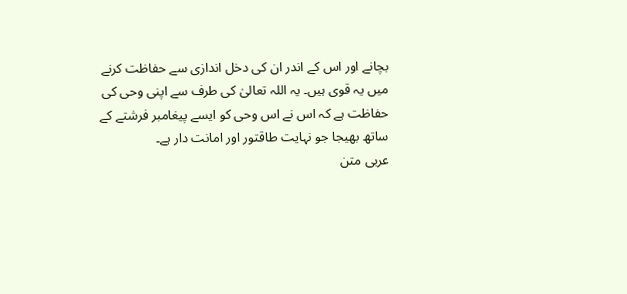بچانے اور اس کے اندر ان کی دخل اندازی سے حفاظت کرنے میں یہ قوی ہیں۔ یہ اللہ تعالیٰ کی طرف سے اپنی وحی کی حفاظت ہے کہ اس نے اس وحی کو ایسے پیغامبر فرشتے کے ساتھ بھیجا جو نہایت طاقتور اور امانت دار ہے۔
عربی متن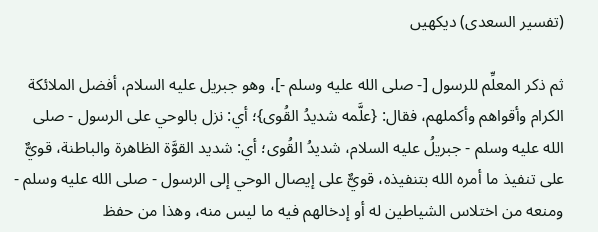(تفسیر السعدی) دیکھیں

ثم ذكر المعلِّم للرسول [- صلى الله عليه وسلم -]، وهو جبريل عليه السلام، أفضل الملائكة الكرام وأقواهم وأكملهم، فقال: {علَّمه شديدُ القُوى}؛ أي: نزل بالوحي على الرسول - صلى الله عليه وسلم - جبريلُ عليه السلام، شديدُ القُوى؛ أي: شديد القوَّة الظاهرة والباطنة، قويٌّ على تنفيذ ما أمره الله بتنفيذه، قويٌّ على إيصال الوحي إلى الرسول - صلى الله عليه وسلم - ومنعه من اختلاس الشياطين له أو إدخالهم فيه ما ليس منه، وهذا من حفظ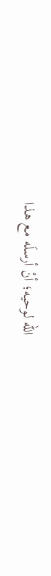الله لوحيه؛ أنْ أرسلَه مع هذا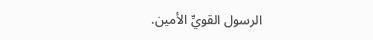الرسول القويِّ الأمين.